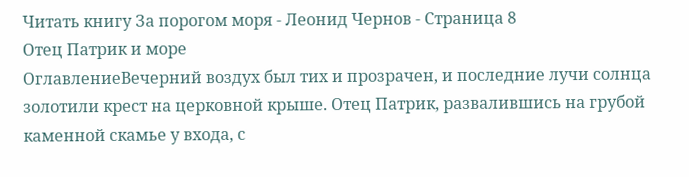Читать книгу За порогом моря - Леонид Чернов - Страница 8
Отец Патрик и море
ОглавлениеВечерний воздух был тих и прозрачен, и последние лучи солнца золотили крест на церковной крыше. Отец Патрик, развалившись на грубой каменной скамье у входа, с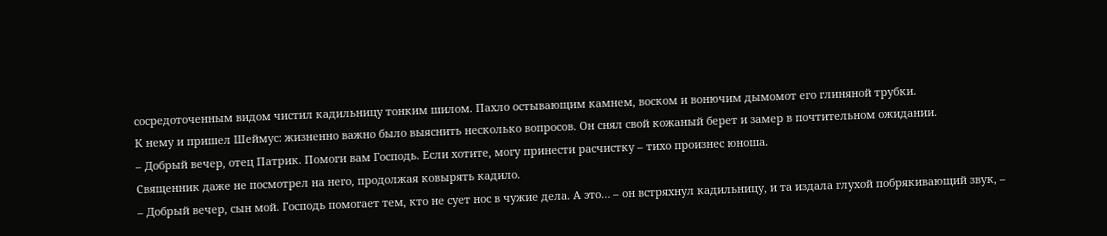сосредоточенным видом чистил кадильницу тонким шилом. Пахло остывающим камнем, воском и вонючим дымомот его глиняной трубки.
К нему и пришел Шеймус: жизненно важно было выяснить несколько вопросов. Он снял свой кожаный берет и замер в почтительном ожидании.
– Добрый вечер, отец Патрик. Помоги вам Господь. Если хотите, могу принести расчистку – тихо произнес юноша.
Священник даже не посмотрел на него, продолжая ковырять кадило.
– Добрый вечер, сын мой. Господь помогает тем, кто не сует нос в чужие дела. А это… – он встряхнул кадильницу, и та издала глухой побрякивающий звук, –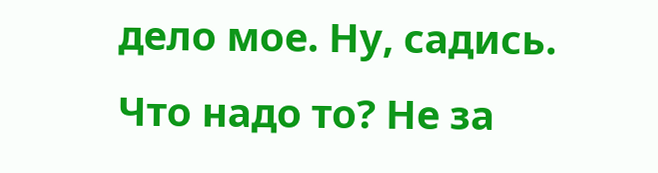дело мое. Ну, садись. Что надо то? Не за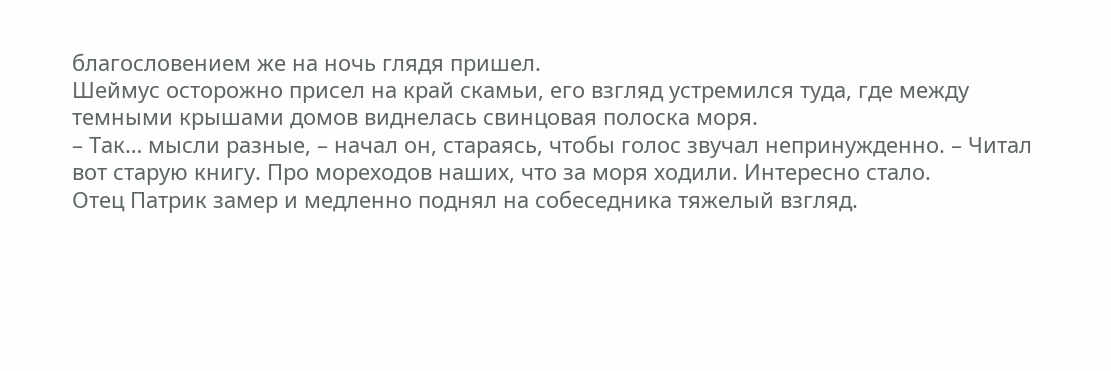благословением же на ночь глядя пришел.
Шеймус осторожно присел на край скамьи, его взгляд устремился туда, где между темными крышами домов виднелась свинцовая полоска моря.
– Так… мысли разные, – начал он, стараясь, чтобы голос звучал непринужденно. – Читал вот старую книгу. Про мореходов наших, что за моря ходили. Интересно стало.
Отец Патрик замер и медленно поднял на собеседника тяжелый взгляд.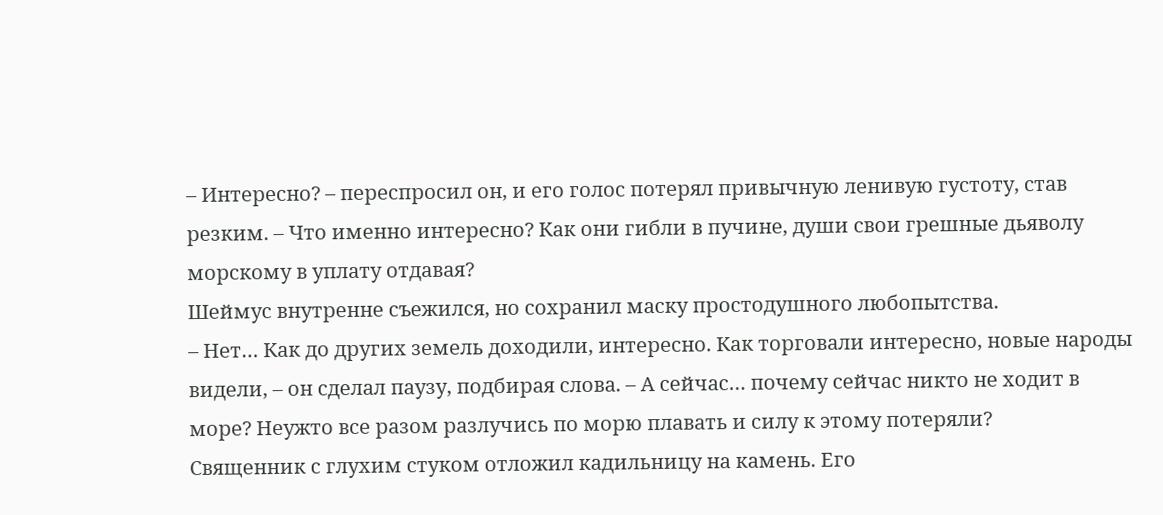– Интересно? – переспросил он, и его голос потерял привычную ленивую густоту, став резким. – Что именно интересно? Как они гибли в пучине, души свои грешные дьяволу морскому в уплату отдавая?
Шеймус внутренне съежился, но сохранил маску простодушного любопытства.
– Нет… Как до других земель доходили, интересно. Как торговали интересно, новые народы видели, – он сделал паузу, подбирая слова. – А сейчас… почему сейчас никто не ходит в море? Неужто все разом разлучись по морю плавать и силу к этому потеряли?
Священник с глухим стуком отложил кадильницу на камень. Его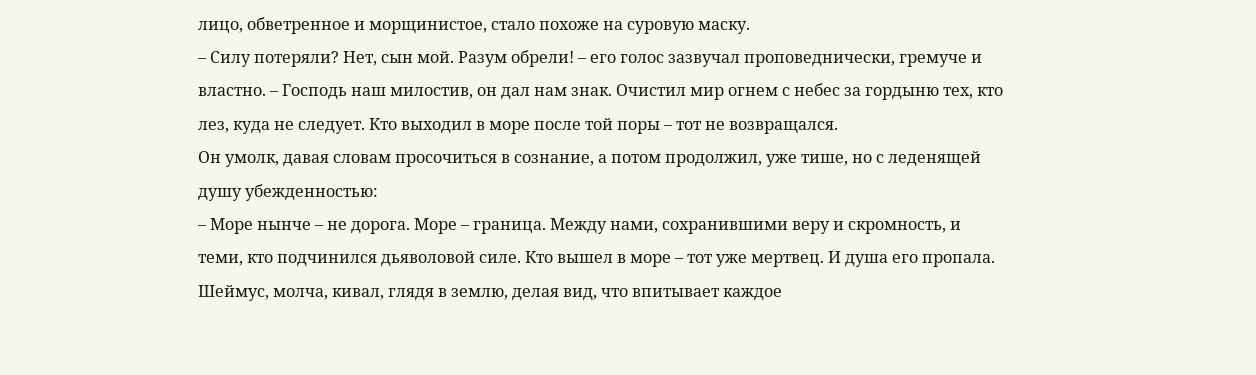лицо, обветренное и морщинистое, стало похоже на суровую маску.
– Силу потеряли? Нет, сын мой. Разум обрели! – его голос зазвучал проповеднически, гремуче и властно. – Господь наш милостив, он дал нам знак. Очистил мир огнем с небес за гордыню тех, кто лез, куда не следует. Кто выходил в море после той поры – тот не возвращался.
Он умолк, давая словам просочиться в сознание, а потом продолжил, уже тише, но с леденящей душу убежденностью:
– Море нынче – не дорога. Море – граница. Между нами, сохранившими веру и скромность, и теми, кто подчинился дьяволовой силе. Кто вышел в море – тот уже мертвец. И душа его пропала.
Шеймус, молча, кивал, глядя в землю, делая вид, что впитывает каждое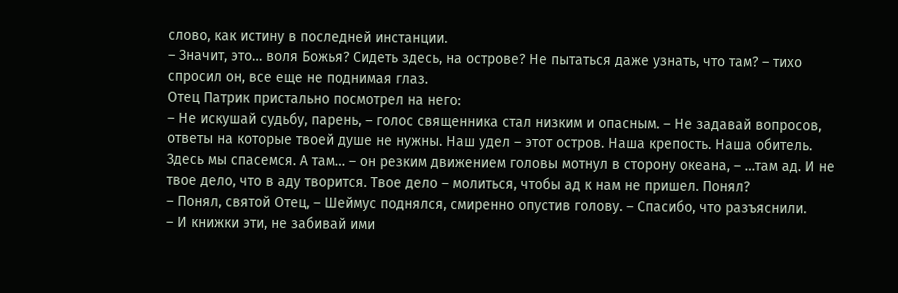слово, как истину в последней инстанции.
– Значит, это… воля Божья? Сидеть здесь, на острове? Не пытаться даже узнать, что там? – тихо спросил он, все еще не поднимая глаз.
Отец Патрик пристально посмотрел на него:
– Не искушай судьбу, парень, – голос священника стал низким и опасным. – Не задавай вопросов, ответы на которые твоей душе не нужны. Наш удел – этот остров. Наша крепость. Наша обитель. Здесь мы спасемся. А там… – он резким движением головы мотнул в сторону океана, – …там ад. И не твое дело, что в аду творится. Твое дело – молиться, чтобы ад к нам не пришел. Понял?
– Понял, святой Отец, – Шеймус поднялся, смиренно опустив голову. – Спасибо, что разъяснили.
– И книжки эти, не забивай ими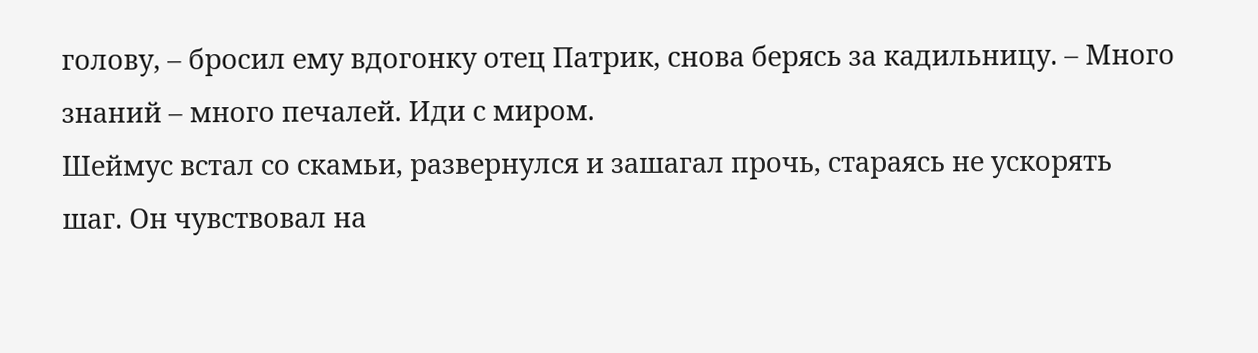голову, – бросил ему вдогонку отец Патрик, снова берясь за кадильницу. – Много знаний – много печалей. Иди с миром.
Шеймус встал со скамьи, развернулся и зашагал прочь, стараясь не ускорять шаг. Он чувствовал на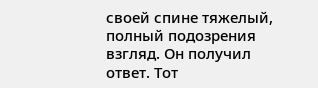своей спине тяжелый, полный подозрения взгляд. Он получил ответ. Тот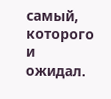самый, которого и ожидал.